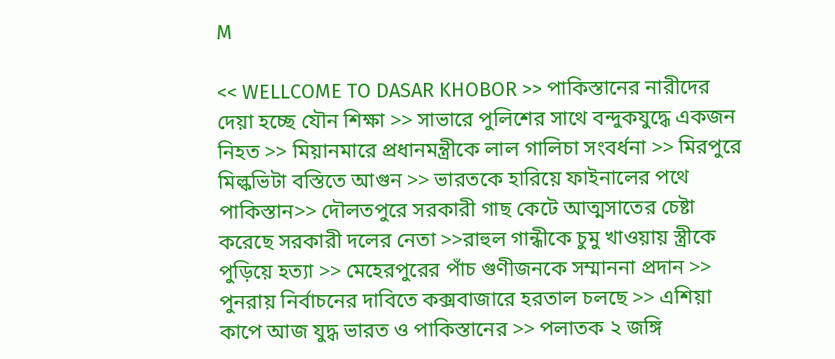M

<< WELLCOME TO DASAR KHOBOR >> পাকিস্তানের নারীদের দেয়া হচ্ছে যৌন শিক্ষা >> সাভারে পুলিশের সাথে বন্দুকযুদ্ধে একজন নিহত >> মিয়ানমারে প্রধানমন্ত্রীকে লাল গালিচা সংবর্ধনা >> মিরপুরে মিল্কভিটা বস্তিতে আগুন >> ভারতকে হারিয়ে ফাইনালের পথে পাকিস্তান>> দৌলতপুরে সরকারী গাছ কেটে আত্মসাতের চেষ্টা করেছে সরকারী দলের নেতা >>রাহুল গান্ধীকে চুমু খাওয়ায় স্ত্রীকে পুড়িয়ে হত্যা >> মেহেরপুরের পাঁচ গুণীজনকে সম্মাননা প্রদান >> পুনরায় নির্বাচনের দাবিতে কক্সবাজারে হরতাল চলছে >> এশিয়া কাপে আজ যুদ্ধ ভারত ও পাকিস্তানের >> পলাতক ২ জঙ্গি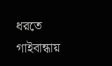ধরতে গাইবান্ধায়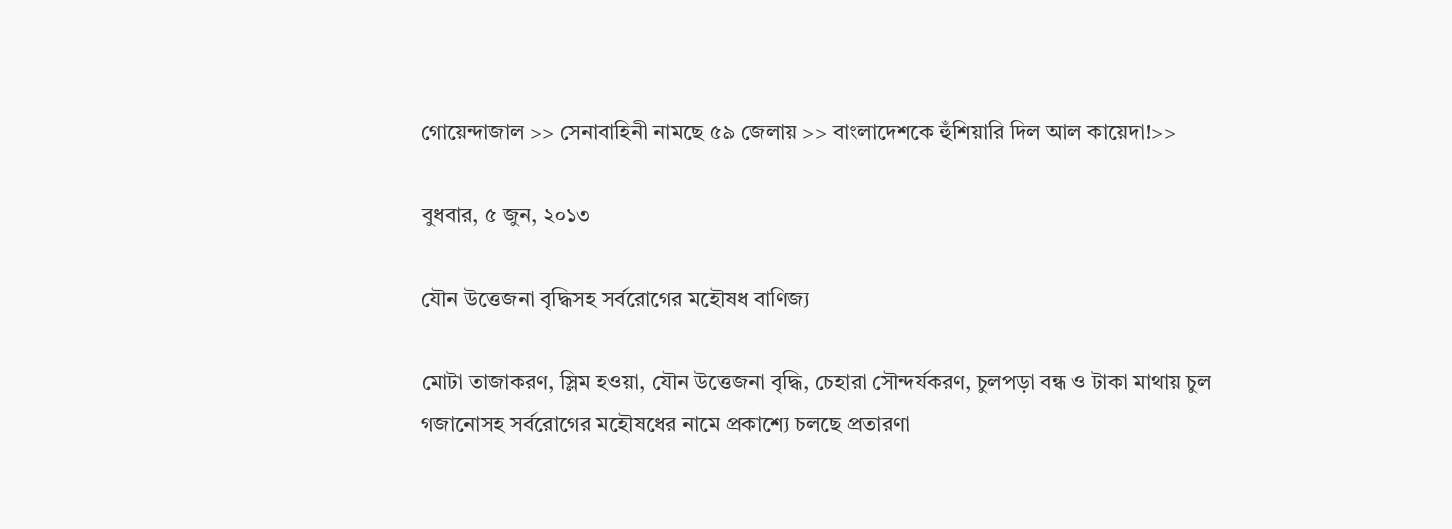গোয়েন্দাজাল >> সেনাবাহিনী নামছে ৫৯ জেলায় >> বাংলাদেশকে হুঁশিয়ারি দিল আল কায়েদা!>>

বুধবার, ৫ জুন, ২০১৩

যৌন উত্তেজনা বৃদ্ধিসহ সর্বরোগের মহৌষধ বাণিজ্য

মোটা তাজাকরণ, স্লিম হওয়া, যৌন উত্তেজনা বৃদ্ধি, চেহারা সৌন্দর্যকরণ, চুলপড়া বন্ধ ও টাকা মাথায় চুল গজানোসহ সর্বরোগের মহৌষধের নামে প্রকাশ্যে চলছে প্রতারণা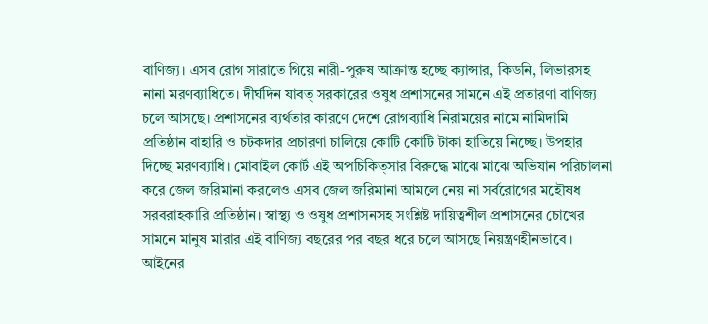বাণিজ্য। এসব রোগ সারাতে গিয়ে নারী-পুরুষ আক্রান্ত হচ্ছে ক্যান্সার, কিডনি, লিভারসহ নানা মরণব্যাধিতে। দীর্ঘদিন যাবত্ সরকারের ওষুধ প্রশাসনের সামনে এই প্রতারণা বাণিজ্য
চলে আসছে। প্রশাসনের ব্যর্থতার কারণে দেশে রোগব্যাধি নিরাময়ের নামে নামিদামি প্রতিষ্ঠান বাহারি ও চটকদার প্রচারণা চালিয়ে কোটি কোটি টাকা হাতিয়ে নিচ্ছে। উপহার দিচ্ছে মরণব্যাধি। মোবাইল কোর্ট এই অপচিকিত্সার বিরুদ্ধে মাঝে মাঝে অভিযান পরিচালনা করে জেল জরিমানা করলেও এসব জেল জরিমানা আমলে নেয় না সর্বরোগের মহৌষধ সরবরাহকারি প্রতিষ্ঠান। স্বাস্থ্য ও ওষুধ প্রশাসনসহ সংশ্লিষ্ট দায়িত্বশীল প্রশাসনের চোখের সামনে মানুষ মারার এই বাণিজ্য বছরের পর বছর ধরে চলে আসছে নিয়ন্ত্রণহীনভাবে। আইনের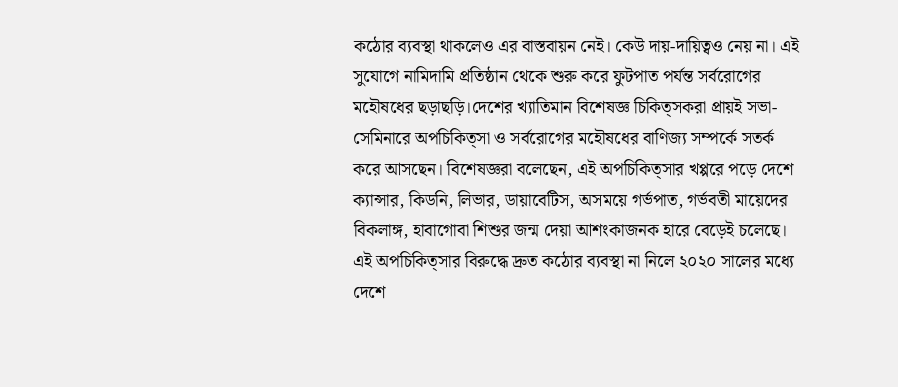কঠোর ব্যবস্থা থাকলেও এর বাস্তবায়ন নেই। কেউ দায়-দায়িত্বও নেয় না। এই সুযোগে নামিদামি প্রতিষ্ঠান থেকে শুরু করে ফুটপাত পর্যন্ত সর্বরোগের মহৌষধের ছড়াছড়ি।দেশের খ্যাতিমান বিশেষজ্ঞ চিকিত্সকরা প্রায়ই সভা-সেমিনারে অপচিকিত্সা ও সর্বরোগের মহৌষধের বাণিজ্য সম্পর্কে সতর্ক করে আসছেন। বিশেষজ্ঞরা বলেছেন, এই অপচিকিত্সার খপ্পরে পড়ে দেশে ক্যান্সার, কিডনি, লিভার, ডায়াবেটিস, অসময়ে গর্ভপাত, গর্ভবতী মায়েদের বিকলাঙ্গ, হাবাগোবা শিশুর জন্ম দেয়া আশংকাজনক হারে বেড়েই চলেছে। এই অপচিকিত্সার বিরুদ্ধে দ্রুত কঠোর ব্যবস্থা না নিলে ২০২০ সালের মধ্যে দেশে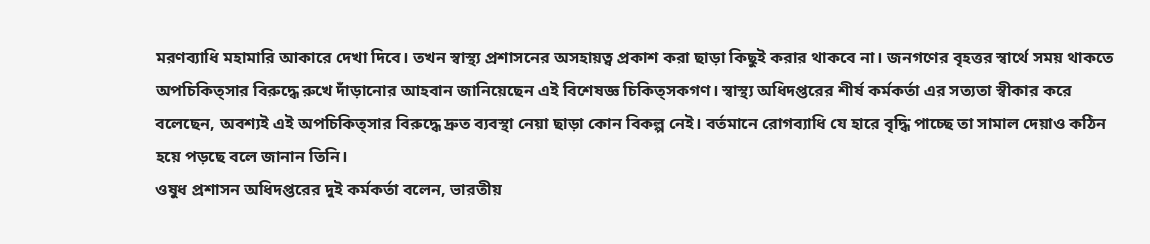মরণব্যাধি মহামারি আকারে দেখা দিবে। তখন স্বাস্থ্য প্রশাসনের অসহায়ত্ব প্রকাশ করা ছাড়া কিছুই করার থাকবে না। জনগণের বৃহত্তর স্বার্থে সময় থাকতে অপচিকিত্সার বিরুদ্ধে রুখে দাঁড়ানোর আহবান জানিয়েছেন এই বিশেষজ্ঞ চিকিত্সকগণ। স্বাস্থ্য অধিদপ্তরের শীর্ষ কর্মকর্তা এর সত্যতা স্বীকার করে বলেছেন, অবশ্যই এই অপচিকিত্সার বিরুদ্ধে দ্রুত ব্যবস্থা নেয়া ছাড়া কোন বিকল্প নেই। বর্তমানে রোগব্যাধি যে হারে বৃদ্ধি পাচ্ছে তা সামাল দেয়াও কঠিন হয়ে পড়ছে বলে জানান তিনি।
ওষুধ প্রশাসন অধিদপ্তরের দুই কর্মকর্তা বলেন, ভারতীয়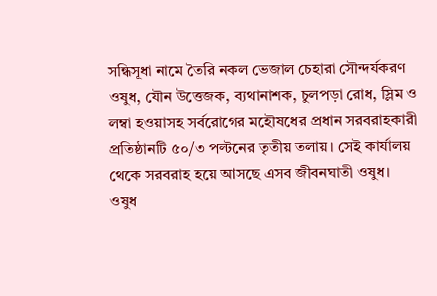সন্ধিসূধা নামে তৈরি নকল ভেজাল চেহারা সৌন্দর্যকরণ ওষুধ, যৌন উত্তেজক, ব্যথানাশক, চুলপড়া রোধ, স্লিম ও লম্বা হওয়াসহ সর্বরোগের মহৌষধের প্রধান সরবরাহকারী প্রতিষ্ঠানটি ৫০/৩ পল্টনের তৃতীয় তলায়। সেই কার্যালয় থেকে সরবরাহ হয়ে আসছে এসব জীবনঘাতী ওষুধ। ওষুধ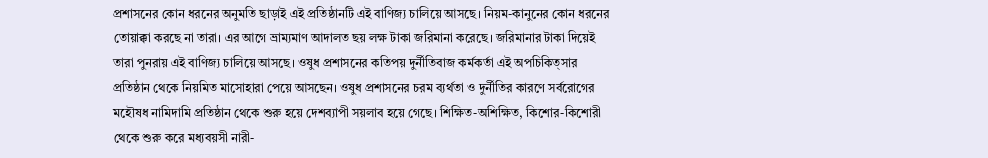প্রশাসনের কোন ধরনের অনুমতি ছাড়াই এই প্রতিষ্ঠানটি এই বাণিজ্য চালিয়ে আসছে। নিয়ম-কানুনের কোন ধরনের তোয়াক্কা করছে না তারা। এর আগে ভ্রাম্যমাণ আদালত ছয় লক্ষ টাকা জরিমানা করেছে। জরিমানার টাকা দিয়েই তারা পুনরায় এই বাণিজ্য চালিয়ে আসছে। ওষুধ প্রশাসনের কতিপয় দুর্নীতিবাজ কর্মকর্তা এই অপচিকিত্সার প্রতিষ্ঠান থেকে নিয়মিত মাসোহারা পেয়ে আসছেন। ওষুধ প্রশাসনের চরম ব্যর্থতা ও দুর্নীতির কারণে সর্বরোগের মহৌষধ নামিদামি প্রতিষ্ঠান থেকে শুরু হয়ে দেশব্যাপী সয়লাব হয়ে গেছে। শিক্ষিত-অশিক্ষিত, কিশোর-কিশোরী থেকে শুরু করে মধ্যবয়সী নারী-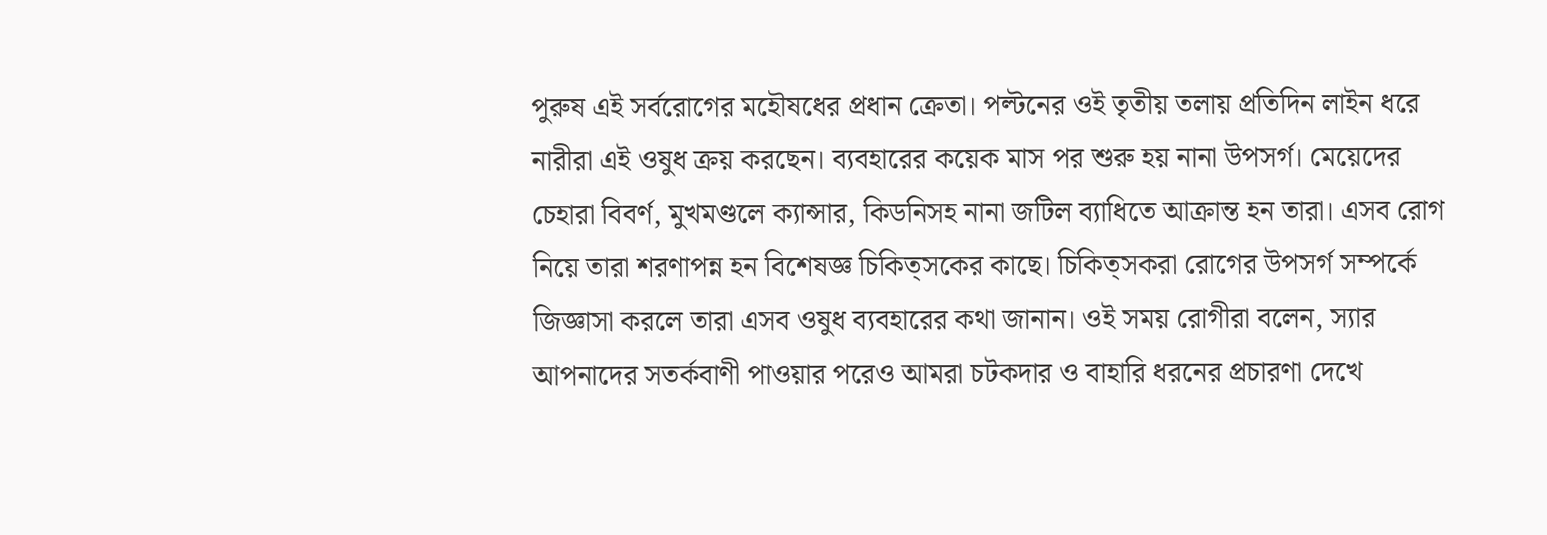পুরুষ এই সর্বরোগের মহৌষধের প্রধান ক্রেতা। পল্টনের ওই তৃতীয় তলায় প্রতিদিন লাইন ধরে নারীরা এই ওষুধ ক্রয় করছেন। ব্যবহারের কয়েক মাস পর শুরু হয় নানা উপসর্গ। মেয়েদের চেহারা বিবর্ণ, মুখমণ্ডলে ক্যান্সার, কিডনিসহ নানা জটিল ব্যাধিতে আক্রান্ত হন তারা। এসব রোগ নিয়ে তারা শরণাপন্ন হন বিশেষজ্ঞ চিকিত্সকের কাছে। চিকিত্সকরা রোগের উপসর্গ সম্পর্কে জিজ্ঞাসা করলে তারা এসব ওষুধ ব্যবহারের কথা জানান। ওই সময় রোগীরা বলেন, স্যার আপনাদের সতর্কবাণী পাওয়ার পরেও আমরা চটকদার ও বাহারি ধরনের প্রচারণা দেখে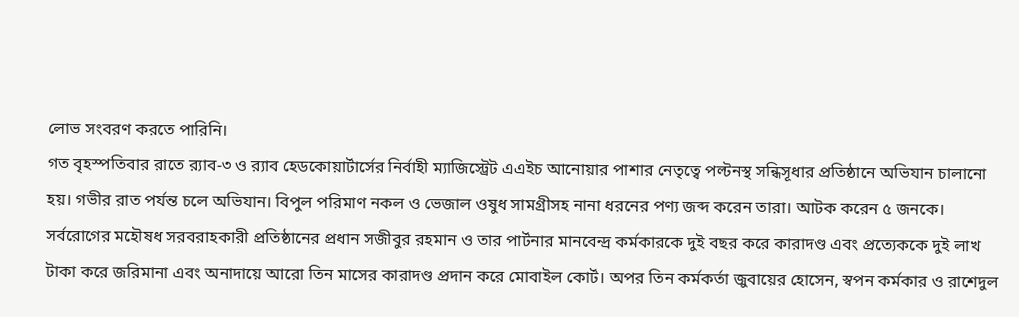লোভ সংবরণ করতে পারিনি।
গত বৃহস্পতিবার রাতে র‌্যাব-৩ ও র‌্যাব হেডকোয়ার্টার্সের নির্বাহী ম্যাজিস্ট্রেট এএইচ আনোয়ার পাশার নেতৃত্বে পল্টনস্থ সন্ধিসূধার প্রতিষ্ঠানে অভিযান চালানো হয়। গভীর রাত পর্যন্ত চলে অভিযান। বিপুল পরিমাণ নকল ও ভেজাল ওষুধ সামগ্রীসহ নানা ধরনের পণ্য জব্দ করেন তারা। আটক করেন ৫ জনকে। সর্বরোগের মহৌষধ সরবরাহকারী প্রতিষ্ঠানের প্রধান সজীবুর রহমান ও তার পার্টনার মানবেন্দ্র কর্মকারকে দুই বছর করে কারাদণ্ড এবং প্রত্যেককে দুই লাখ টাকা করে জরিমানা এবং অনাদায়ে আরো তিন মাসের কারাদণ্ড প্রদান করে মোবাইল কোর্ট। অপর তিন কর্মকর্তা জুবায়ের হোসেন, স্বপন কর্মকার ও রাশেদুল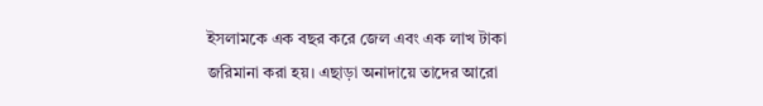ইসলামকে এক বছর করে জেল এবং এক লাখ টাকা জরিমানা করা হয়। এছাড়া অনাদায়ে তাদের আরো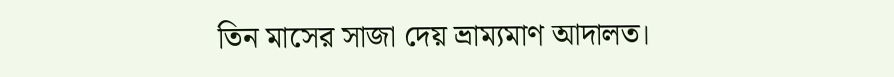তিন মাসের সাজা দেয় ভ্রাম্যমাণ আদালত।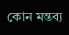কোন মন্তব্য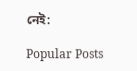নেই:

Popular Posts